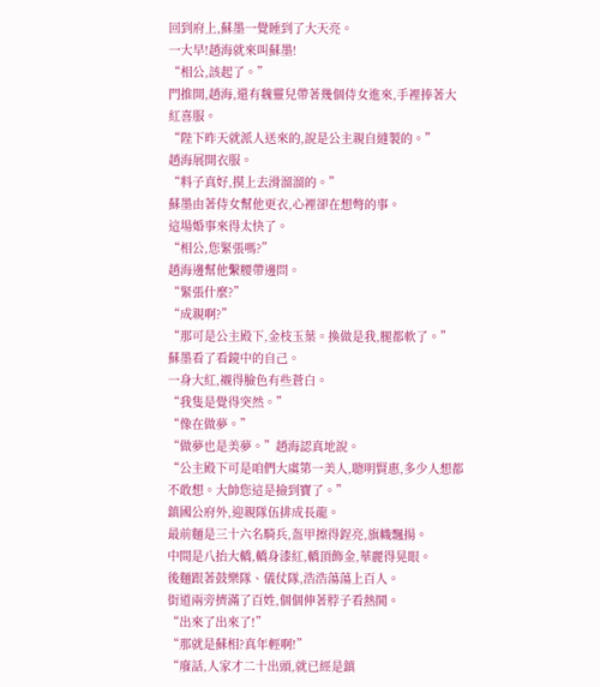回到府上,蘇墨一覺睡到了大天亮。
一大早!趙海就來叫蘇墨!
“相公,該起了。”
門推開,趙海,還有魏靈兒帶著幾個侍女進來,手裡捧著大紅喜服。
“陛下昨天就派人送來的,說是公主親自縫製的。”
趙海展開衣服。
“料子真好,摸上去滑溜溜的。”
蘇墨由著侍女幫他更衣,心裡卻在想彆的事。
這場婚事來得太快了。
“相公,您緊張嗎?”
趙海邊幫他繫腰帶邊問。
“緊張什麼?”
“成親啊?”
“那可是公主殿下,金枝玉葉。換做是我,腿都軟了。”
蘇墨看了看鏡中的自己。
一身大紅,襯得臉色有些蒼白。
“我隻是覺得突然。”
“像在做夢。”
“做夢也是美夢。”趙海認真地說。
“公主殿下可是咱們大虞第一美人,聰明賢惠,多少人想都不敢想。大帥您這是撿到寶了。”
鎮國公府外,迎親隊伍排成長龍。
最前麵是三十六名騎兵,盔甲擦得鋥亮,旗幟飄揚。
中間是八抬大轎,轎身漆紅,轎頂飾金,華麗得晃眼。
後麵跟著鼓樂隊、儀仗隊,浩浩蕩蕩上百人。
街道兩旁擠滿了百姓,個個伸著脖子看熱鬨。
“出來了出來了!”
“那就是蘇相?真年輕啊!”
“廢話,人家才二十出頭,就已經是鎮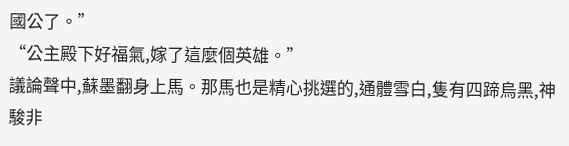國公了。”
“公主殿下好福氣,嫁了這麼個英雄。”
議論聲中,蘇墨翻身上馬。那馬也是精心挑選的,通體雪白,隻有四蹄烏黑,神駿非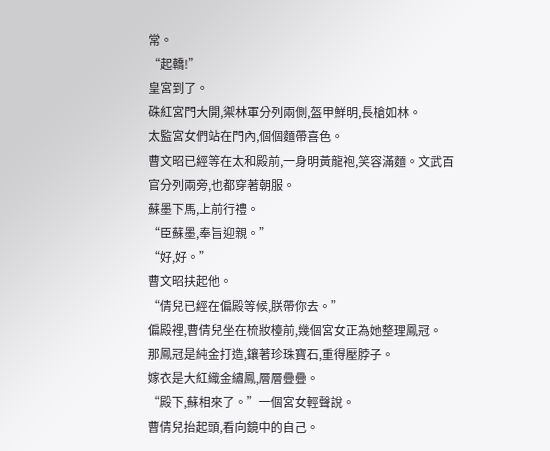常。
“起轎!”
皇宮到了。
硃紅宮門大開,禦林軍分列兩側,盔甲鮮明,長槍如林。
太監宮女們站在門內,個個麵帶喜色。
曹文昭已經等在太和殿前,一身明黃龍袍,笑容滿麵。文武百官分列兩旁,也都穿著朝服。
蘇墨下馬,上前行禮。
“臣蘇墨,奉旨迎親。”
“好,好。”
曹文昭扶起他。
“倩兒已經在偏殿等候,朕帶你去。”
偏殿裡,曹倩兒坐在梳妝檯前,幾個宮女正為她整理鳳冠。
那鳳冠是純金打造,鑲著珍珠寶石,重得壓脖子。
嫁衣是大紅織金繡鳳,層層疊疊。
“殿下,蘇相來了。”一個宮女輕聲說。
曹倩兒抬起頭,看向鏡中的自己。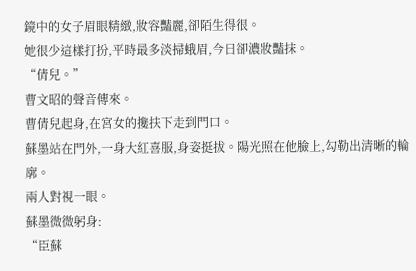鏡中的女子眉眼精緻,妝容豔麗,卻陌生得很。
她很少這樣打扮,平時最多淡掃蛾眉,今日卻濃妝豔抹。
“倩兒。”
曹文昭的聲音傳來。
曹倩兒起身,在宮女的攙扶下走到門口。
蘇墨站在門外,一身大紅喜服,身姿挺拔。陽光照在他臉上,勾勒出清晰的輪廓。
兩人對視一眼。
蘇墨微微躬身:
“臣蘇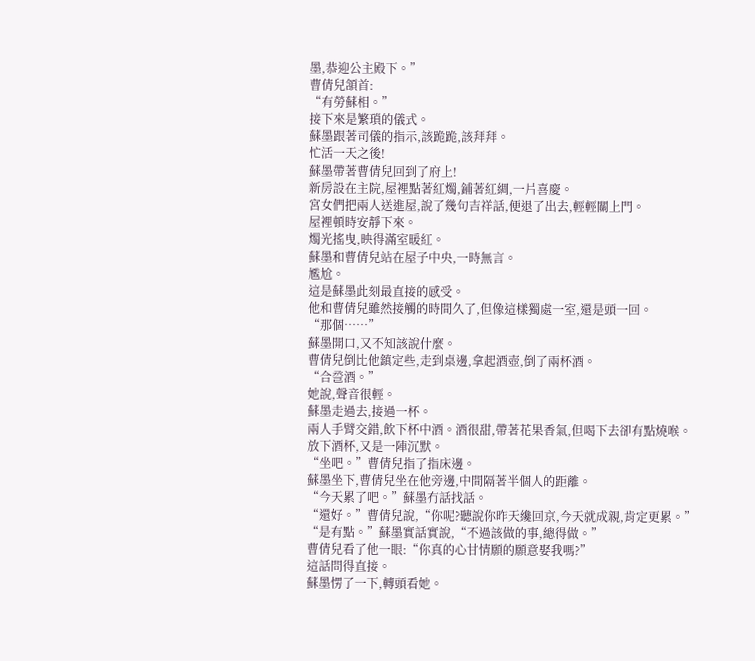墨,恭迎公主殿下。”
曹倩兒頷首:
“有勞蘇相。”
接下來是繁瑣的儀式。
蘇墨跟著司儀的指示,該跪跪,該拜拜。
忙活一天之後!
蘇墨帶著曹倩兒回到了府上!
新房設在主院,屋裡點著紅燭,鋪著紅綢,一片喜慶。
宮女們把兩人送進屋,說了幾句吉祥話,便退了出去,輕輕關上門。
屋裡頓時安靜下來。
燭光搖曳,映得滿室暖紅。
蘇墨和曹倩兒站在屋子中央,一時無言。
尷尬。
這是蘇墨此刻最直接的感受。
他和曹倩兒雖然接觸的時間久了,但像這樣獨處一室,還是頭一回。
“那個……”
蘇墨開口,又不知該說什麼。
曹倩兒倒比他鎮定些,走到桌邊,拿起酒壺,倒了兩杯酒。
“合巹酒。”
她說,聲音很輕。
蘇墨走過去,接過一杯。
兩人手臂交錯,飲下杯中酒。酒很甜,帶著花果香氣,但喝下去卻有點燒喉。
放下酒杯,又是一陣沉默。
“坐吧。”曹倩兒指了指床邊。
蘇墨坐下,曹倩兒坐在他旁邊,中間隔著半個人的距離。
“今天累了吧。”蘇墨冇話找話。
“還好。”曹倩兒說,“你呢?聽說你昨天纔回京,今天就成親,肯定更累。”
“是有點。”蘇墨實話實說,“不過該做的事,總得做。”
曹倩兒看了他一眼:“你真的心甘情願的願意娶我嗎?”
這話問得直接。
蘇墨愣了一下,轉頭看她。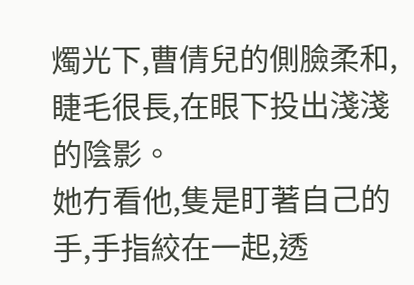燭光下,曹倩兒的側臉柔和,睫毛很長,在眼下投出淺淺的陰影。
她冇看他,隻是盯著自己的手,手指絞在一起,透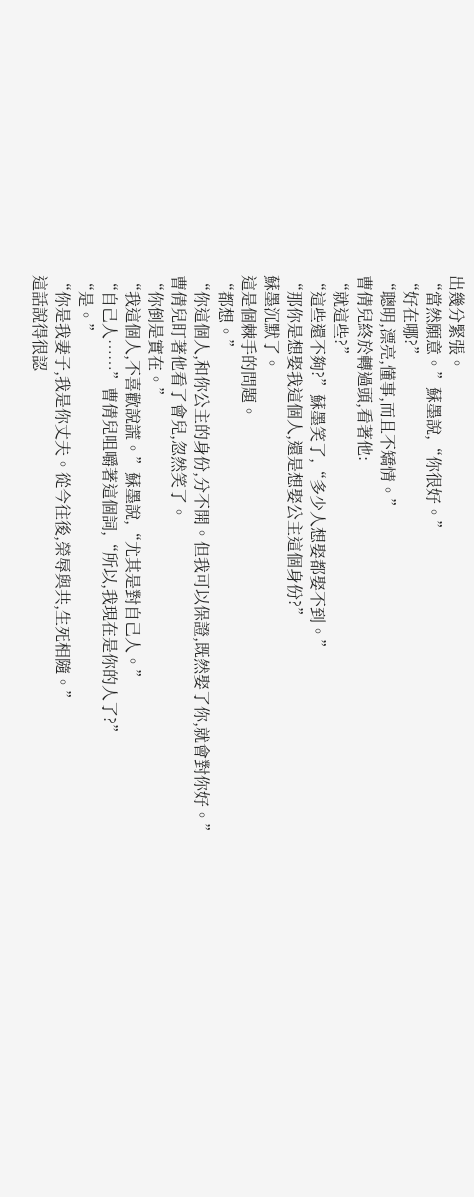出幾分緊張。
“當然願意。”蘇墨說,“你很好。”
“好在哪?”
“聰明,漂亮,懂事,而且不矯情。”
曹倩兒終於轉過頭,看著他:
“就這些?”
“這些還不夠?”蘇墨笑了,“多少人想娶都娶不到。”
“那你是想娶我這個人,還是想娶公主這個身份?”
蘇墨沉默了。
這是個棘手的問題。
“都想。”
“你這個人,和你公主的身份,分不開。但我可以保證,既然娶了你,就會對你好。”
曹倩兒盯著他看了會兒,忽然笑了。
“你倒是實在。”
“我這個人,不喜歡說謊。”蘇墨說,“尤其是對自己人。”
“自己人……”曹倩兒咀嚼著這個詞,“所以,我現在是你的人了?”
“是。”
“你是我妻子,我是你丈夫。從今往後,榮辱與共,生死相隨。”
這話說得很認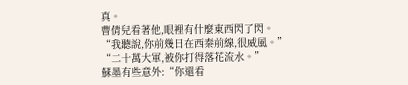真。
曹倩兒看著他,眼裡有什麼東西閃了閃。
“我聽說,你前幾日在西秦前線,很威風。”
“二十萬大軍,被你打得落花流水。”
蘇墨有些意外:“你還看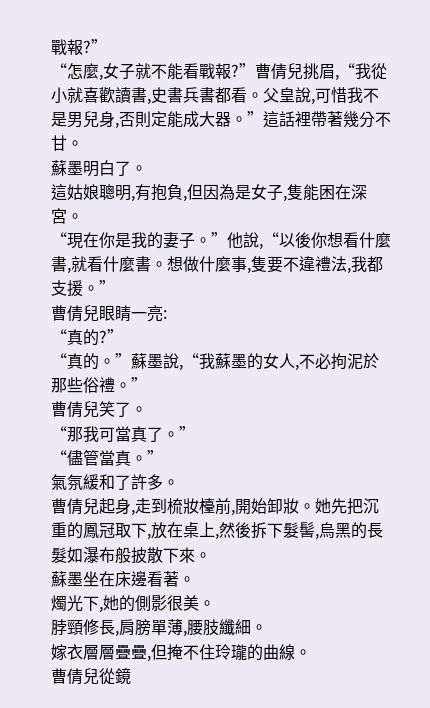戰報?”
“怎麼,女子就不能看戰報?”曹倩兒挑眉,“我從小就喜歡讀書,史書兵書都看。父皇說,可惜我不是男兒身,否則定能成大器。”這話裡帶著幾分不甘。
蘇墨明白了。
這姑娘聰明,有抱負,但因為是女子,隻能困在深宮。
“現在你是我的妻子。”他說,“以後你想看什麼書,就看什麼書。想做什麼事,隻要不違禮法,我都支援。”
曹倩兒眼睛一亮:
“真的?”
“真的。”蘇墨說,“我蘇墨的女人,不必拘泥於那些俗禮。”
曹倩兒笑了。
“那我可當真了。”
“儘管當真。”
氣氛緩和了許多。
曹倩兒起身,走到梳妝檯前,開始卸妝。她先把沉重的鳳冠取下,放在桌上,然後拆下髮髻,烏黑的長髮如瀑布般披散下來。
蘇墨坐在床邊看著。
燭光下,她的側影很美。
脖頸修長,肩膀單薄,腰肢纖細。
嫁衣層層疊疊,但掩不住玲瓏的曲線。
曹倩兒從鏡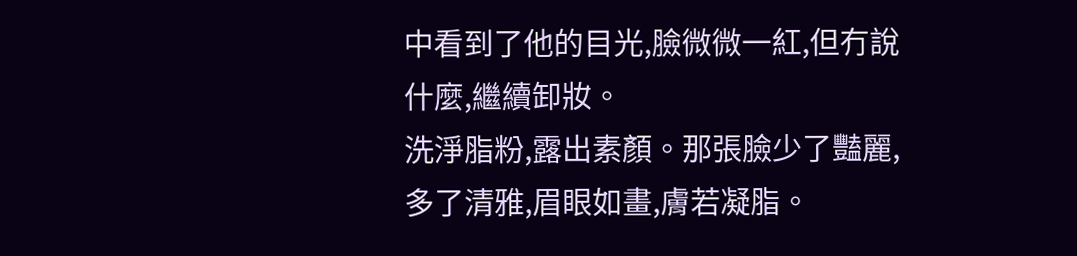中看到了他的目光,臉微微一紅,但冇說什麼,繼續卸妝。
洗淨脂粉,露出素顏。那張臉少了豔麗,多了清雅,眉眼如畫,膚若凝脂。